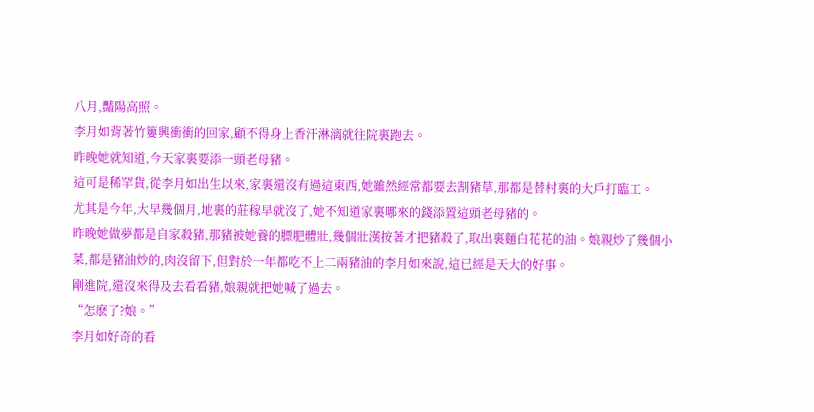八月,豔陽高照。
李月如背著竹簍興衝衝的回家,顧不得身上香汗淋漓就往院裏跑去。
昨晚她就知道,今天家裏要添一頭老母豬。
這可是稀罕貨,從李月如出生以來,家裏還沒有過這東西,她雖然經常都要去割豬草,那都是替村裏的大戶打臨工。
尤其是今年,大早幾個月,地裏的莊稼早就沒了,她不知道家裏哪來的錢添置這頭老母豬的。
昨晚她做夢都是自家殺豬,那豬被她養的膘肥體壯,幾個壯漢按著才把豬殺了,取出裏麵白花花的油。娘親炒了幾個小菜,都是豬油炒的,肉沒留下,但對於一年都吃不上二兩豬油的李月如來說,這已經是天大的好事。
剛進院,還沒來得及去看看豬,娘親就把她喊了過去。
“怎麽了?娘。”
李月如好奇的看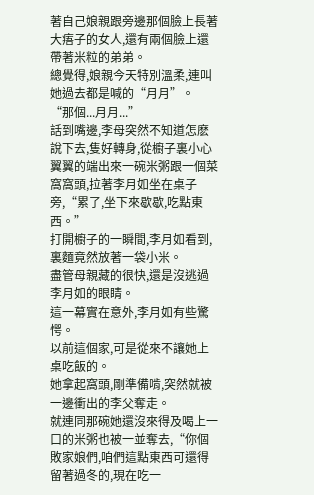著自己娘親跟旁邊那個臉上長著大痦子的女人,還有兩個臉上還帶著米粒的弟弟。
總覺得,娘親今天特別溫柔,連叫她過去都是喊的“月月”。
“那個...月月...”
話到嘴邊,李母突然不知道怎麽說下去,隻好轉身,從櫥子裏小心翼翼的端出來一碗米粥跟一個菜窩窩頭,拉著李月如坐在桌子旁,“累了,坐下來歇歇,吃點東西。”
打開櫥子的一瞬間,李月如看到,裏麵竟然放著一袋小米。
盡管母親藏的很快,還是沒逃過李月如的眼睛。
這一幕實在意外,李月如有些驚愕。
以前這個家,可是從來不讓她上桌吃飯的。
她拿起窩頭,剛準備啃,突然就被一邊衝出的李父奪走。
就連同那碗她還沒來得及喝上一口的米粥也被一並奪去,“你個敗家娘們,咱們這點東西可還得留著過冬的,現在吃一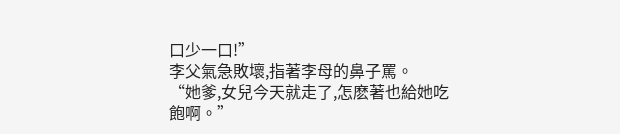口少一口!”
李父氣急敗壞,指著李母的鼻子罵。
“她爹,女兒今天就走了,怎麽著也給她吃飽啊。”